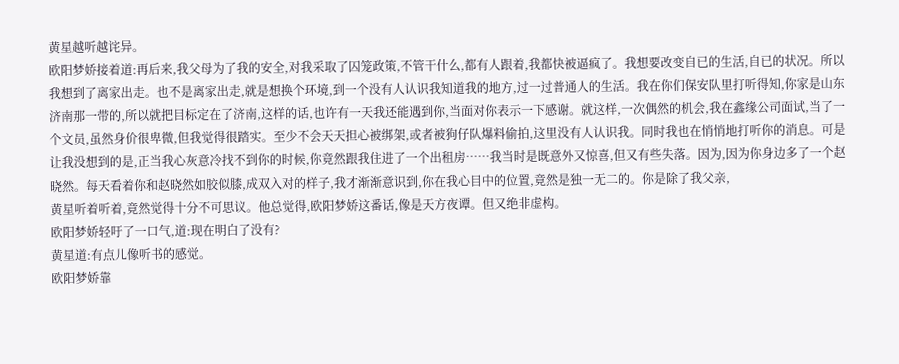黄星越听越诧异。
欧阳梦娇接着道:再后来,我父母为了我的安全,对我采取了囚笼政策,不管干什么,都有人跟着,我都快被逼疯了。我想要改变自已的生活,自已的状况。所以我想到了离家出走。也不是离家出走,就是想换个环境,到一个没有人认识我知道我的地方,过一过普通人的生活。我在你们保安队里打听得知,你家是山东济南那一带的,所以就把目标定在了济南,这样的话,也许有一天我还能遇到你,当面对你表示一下感谢。就这样,一次偶然的机会,我在鑫缘公司面试,当了一个文员,虽然身价很卑微,但我觉得很踏实。至少不会天天担心被绑架,或者被狗仔队爆料偷拍,这里没有人认识我。同时我也在悄悄地打听你的消息。可是让我没想到的是,正当我心灰意冷找不到你的时候,你竟然跟我住进了一个出租房……我当时是既意外又惊喜,但又有些失落。因为,因为你身边多了一个赵晓然。每天看着你和赵晓然如胶似膝,成双入对的样子,我才渐渐意识到,你在我心目中的位置,竟然是独一无二的。你是除了我父亲,
黄星听着听着,竟然觉得十分不可思议。他总觉得,欧阳梦娇这番话,像是天方夜谭。但又绝非虚构。
欧阳梦娇轻吁了一口气,道:现在明白了没有?
黄星道:有点儿像听书的感觉。
欧阳梦娇靠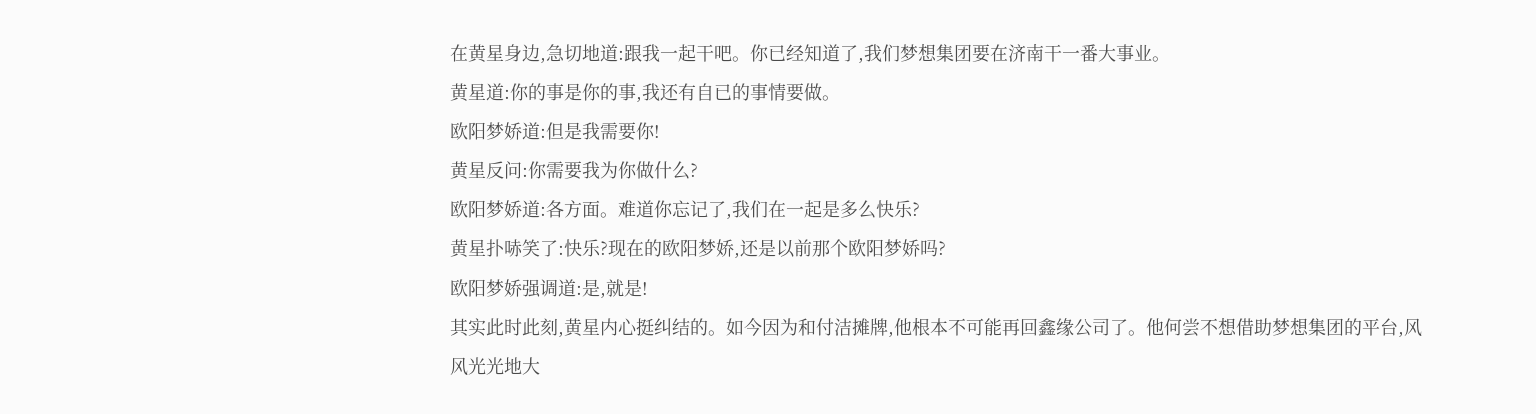在黄星身边,急切地道:跟我一起干吧。你已经知道了,我们梦想集团要在济南干一番大事业。
黄星道:你的事是你的事,我还有自已的事情要做。
欧阳梦娇道:但是我需要你!
黄星反问:你需要我为你做什么?
欧阳梦娇道:各方面。难道你忘记了,我们在一起是多么快乐?
黄星扑哧笑了:快乐?现在的欧阳梦娇,还是以前那个欧阳梦娇吗?
欧阳梦娇强调道:是,就是!
其实此时此刻,黄星内心挺纠结的。如今因为和付洁摊牌,他根本不可能再回鑫缘公司了。他何尝不想借助梦想集团的平台,风风光光地大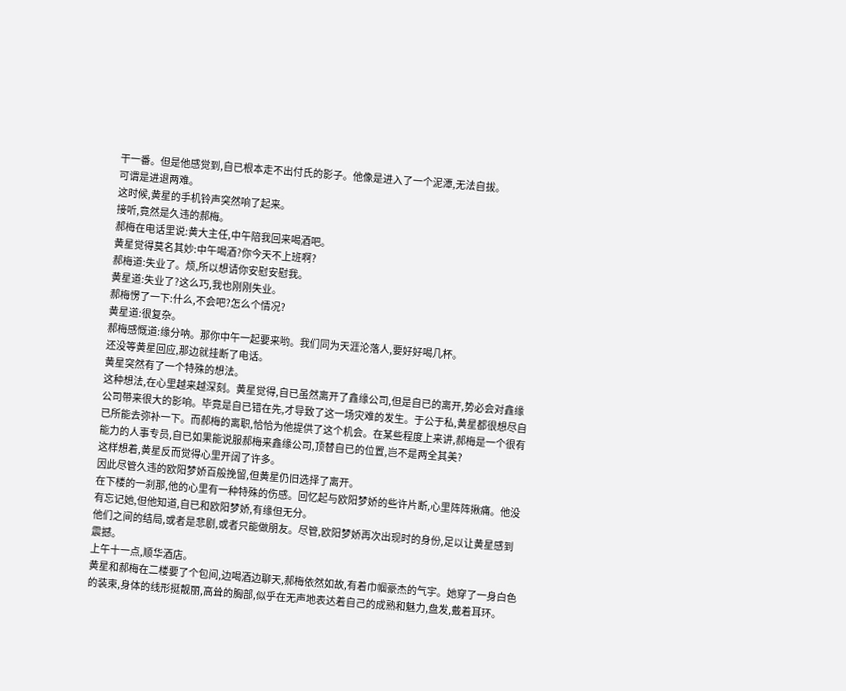干一番。但是他感觉到,自已根本走不出付氏的影子。他像是进入了一个泥潭,无法自拔。
可谓是进退两难。
这时候,黄星的手机铃声突然响了起来。
接听,竟然是久违的郝梅。
郝梅在电话里说:黄大主任,中午陪我回来喝酒吧。
黄星觉得莫名其妙:中午喝酒?你今天不上班啊?
郝梅道:失业了。烦,所以想请你安慰安慰我。
黄星道:失业了?这么巧,我也刚刚失业。
郝梅愣了一下:什么,不会吧?怎么个情况?
黄星道:很复杂。
郝梅感慨道:缘分呐。那你中午一起要来哟。我们同为天涯沦落人,要好好喝几杯。
还没等黄星回应,那边就挂断了电话。
黄星突然有了一个特殊的想法。
这种想法,在心里越来越深刻。黄星觉得,自已虽然离开了鑫缘公司,但是自已的离开,势必会对鑫缘公司带来很大的影响。毕竟是自已错在先,才导致了这一场灾难的发生。于公于私,黄星都很想尽自已所能去弥补一下。而郝梅的离职,恰恰为他提供了这个机会。在某些程度上来讲,郝梅是一个很有能力的人事专员,自已如果能说服郝梅来鑫缘公司,顶替自已的位置,岂不是两全其美?
这样想着,黄星反而觉得心里开阔了许多。
因此尽管久违的欧阳梦娇百般挽留,但黄星仍旧选择了离开。
在下楼的一刹那,他的心里有一种特殊的伤感。回忆起与欧阳梦娇的些许片断,心里阵阵揪痛。他没有忘记她,但他知道,自已和欧阳梦娇,有缘但无分。
他们之间的结局,或者是悲剧,或者只能做朋友。尽管,欧阳梦娇再次出现时的身份,足以让黄星感到震撼。
上午十一点,顺华酒店。
黄星和郝梅在二楼要了个包间,边喝酒边聊天,郝梅依然如故,有着巾帼豪杰的气宇。她穿了一身白色的装束,身体的线形挺靓丽,高耸的胸部,似乎在无声地表达着自己的成熟和魅力,盘发,戴着耳环。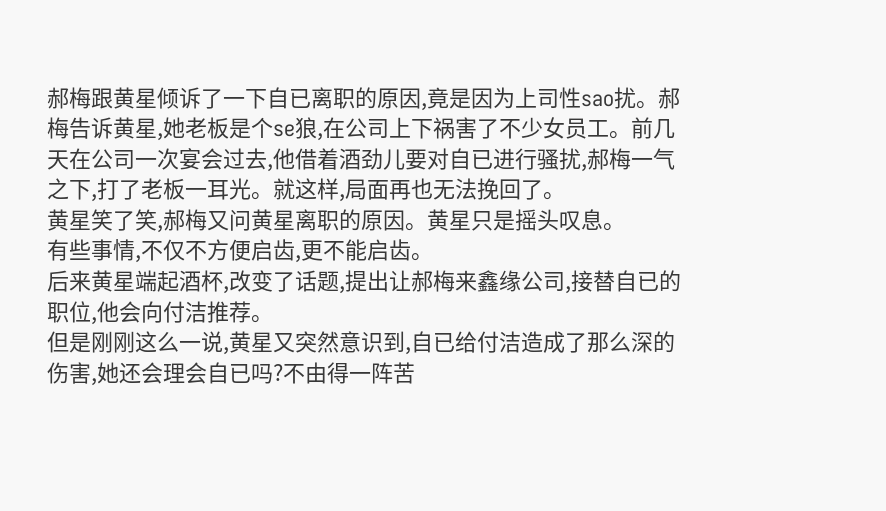郝梅跟黄星倾诉了一下自已离职的原因,竟是因为上司性sao扰。郝梅告诉黄星,她老板是个se狼,在公司上下祸害了不少女员工。前几天在公司一次宴会过去,他借着酒劲儿要对自已进行骚扰,郝梅一气之下,打了老板一耳光。就这样,局面再也无法挽回了。
黄星笑了笑,郝梅又问黄星离职的原因。黄星只是摇头叹息。
有些事情,不仅不方便启齿,更不能启齿。
后来黄星端起酒杯,改变了话题,提出让郝梅来鑫缘公司,接替自已的职位,他会向付洁推荐。
但是刚刚这么一说,黄星又突然意识到,自已给付洁造成了那么深的伤害,她还会理会自已吗?不由得一阵苦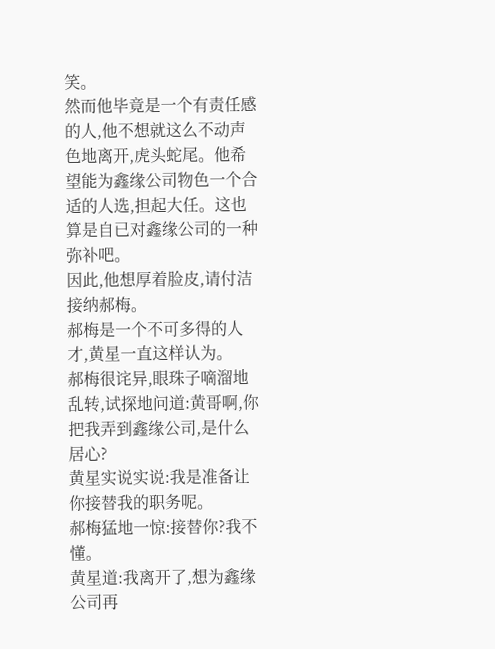笑。
然而他毕竟是一个有责任感的人,他不想就这么不动声色地离开,虎头蛇尾。他希望能为鑫缘公司物色一个合适的人选,担起大任。这也算是自已对鑫缘公司的一种弥补吧。
因此,他想厚着脸皮,请付洁接纳郝梅。
郝梅是一个不可多得的人才,黄星一直这样认为。
郝梅很诧异,眼珠子嘀溜地乱转,试探地问道:黄哥啊,你把我弄到鑫缘公司,是什么居心?
黄星实说实说:我是准备让你接替我的职务呢。
郝梅猛地一惊:接替你?我不懂。
黄星道:我离开了,想为鑫缘公司再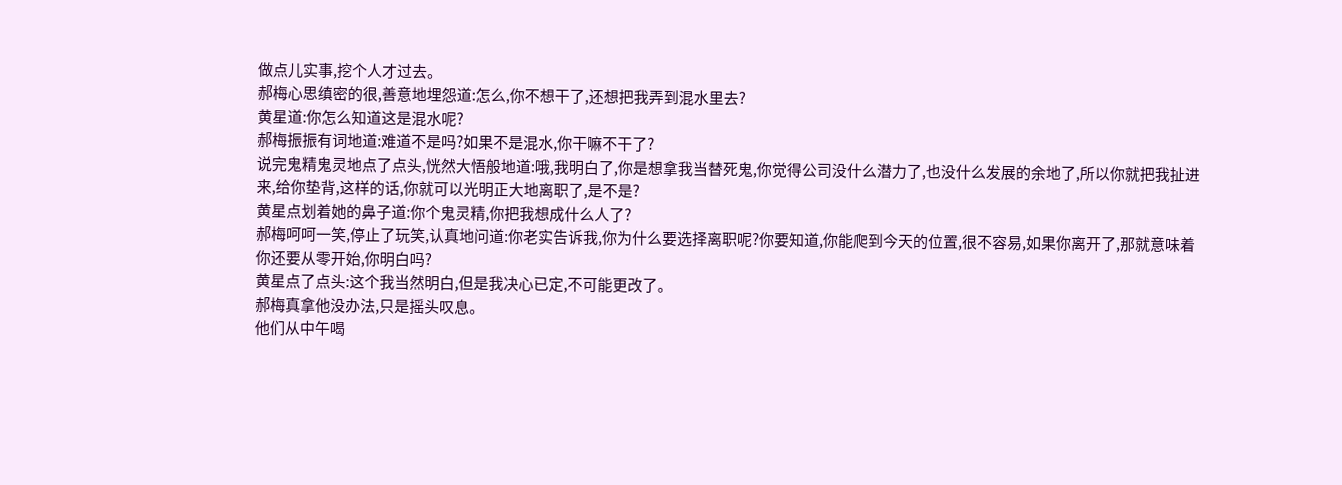做点儿实事,挖个人才过去。
郝梅心思缜密的很,善意地埋怨道:怎么,你不想干了,还想把我弄到混水里去?
黄星道:你怎么知道这是混水呢?
郝梅振振有词地道:难道不是吗?如果不是混水,你干嘛不干了?
说完鬼精鬼灵地点了点头,恍然大悟般地道:哦,我明白了,你是想拿我当替死鬼,你觉得公司没什么潜力了,也没什么发展的余地了,所以你就把我扯进来,给你垫背,这样的话,你就可以光明正大地离职了,是不是?
黄星点划着她的鼻子道:你个鬼灵精,你把我想成什么人了?
郝梅呵呵一笑,停止了玩笑,认真地问道:你老实告诉我,你为什么要选择离职呢?你要知道,你能爬到今天的位置,很不容易,如果你离开了,那就意味着你还要从零开始,你明白吗?
黄星点了点头:这个我当然明白,但是我决心已定,不可能更改了。
郝梅真拿他没办法,只是摇头叹息。
他们从中午喝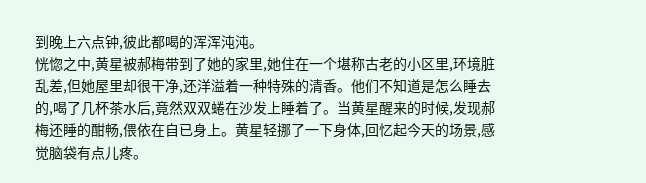到晚上六点钟,彼此都喝的浑浑沌沌。
恍惚之中,黄星被郝梅带到了她的家里,她住在一个堪称古老的小区里,环境脏乱差,但她屋里却很干净,还洋溢着一种特殊的清香。他们不知道是怎么睡去的,喝了几杯茶水后,竟然双双蜷在沙发上睡着了。当黄星醒来的时候,发现郝梅还睡的酣畅,偎依在自已身上。黄星轻挪了一下身体,回忆起今天的场景,感觉脑袋有点儿疼。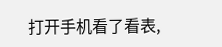打开手机看了看表,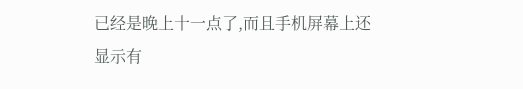已经是晚上十一点了,而且手机屏幕上还显示有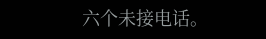六个未接电话。